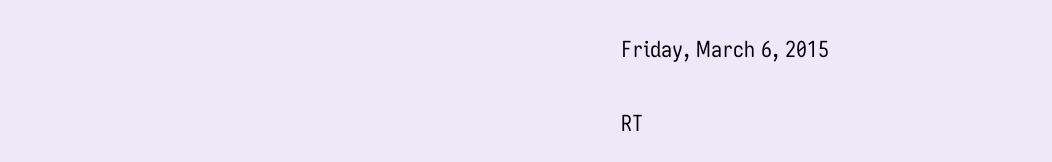Friday, March 6, 2015

RT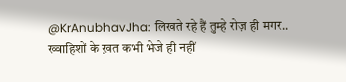@KrAnubhavJha: लिखते रहे हैं तुम्हे रोज़ ही मगर.. ख्वाहिशों के ख़त कभी भेजे ही नहीं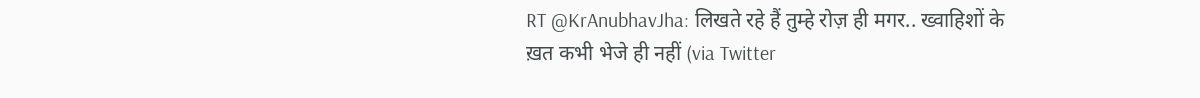RT @KrAnubhavJha: लिखते रहे हैं तुम्हे रोज़ ही मगर.. ख्वाहिशों के ख़त कभी भेजे ही नहीं (via Twitter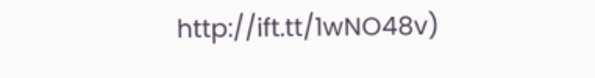http://ift.tt/1wNO48v)